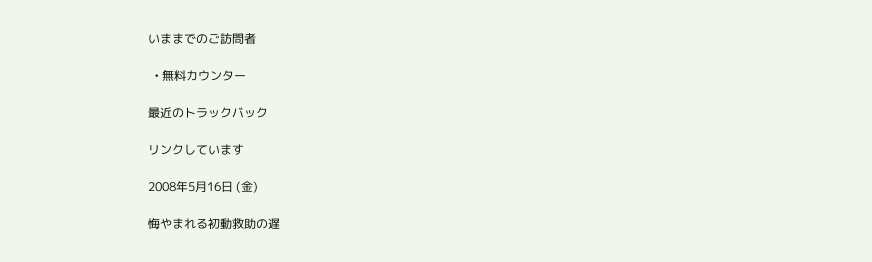いままでのご訪問者

  • 無料カウンター

最近のトラックバック

リンクしています

2008年5月16日 (金)

悔やまれる初動救助の遅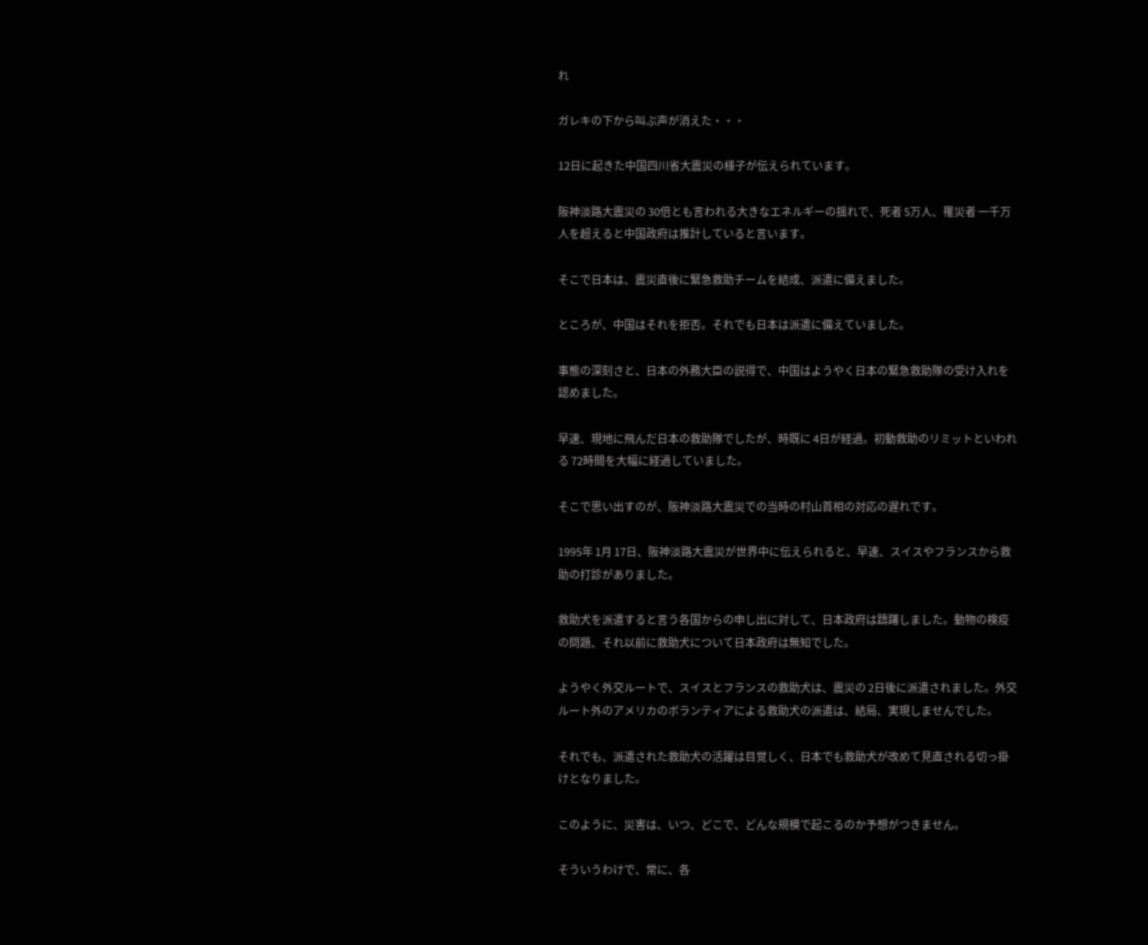れ

ガレキの下から叫ぶ声が消えた・・・

12日に起きた中国四川省大震災の様子が伝えられています。

阪神淡路大震災の 30倍とも言われる大きなエネルギーの揺れで、死者 5万人、罹災者 一千万人を超えると中国政府は推計していると言います。

そこで日本は、震災直後に緊急救助チームを結成、派遣に備えました。

ところが、中国はそれを拒否。それでも日本は派遣に備えていました。

事態の深刻さと、日本の外務大臣の説得で、中国はようやく日本の緊急救助隊の受け入れを認めました。

早速、現地に飛んだ日本の救助隊でしたが、時既に 4日が経過。初動救助のリミットといわれる 72時間を大幅に経過していました。

そこで思い出すのが、阪神淡路大震災での当時の村山首相の対応の遅れです。

1995年 1月 17日、阪神淡路大震災が世界中に伝えられると、早速、スイスやフランスから救助の打診がありました。

救助犬を派遣すると言う各国からの申し出に対して、日本政府は躊躇しました。動物の検疫の問題、それ以前に救助犬について日本政府は無知でした。

ようやく外交ルートで、スイスとフランスの救助犬は、震災の 2日後に派遣されました。外交ルート外のアメリカのボランティアによる救助犬の派遣は、結局、実現しませんでした。

それでも、派遣された救助犬の活躍は目覚しく、日本でも救助犬が改めて見直される切っ掛けとなりました。

このように、災害は、いつ、どこで、どんな規模で起こるのか予想がつきません。

そういうわけで、常に、各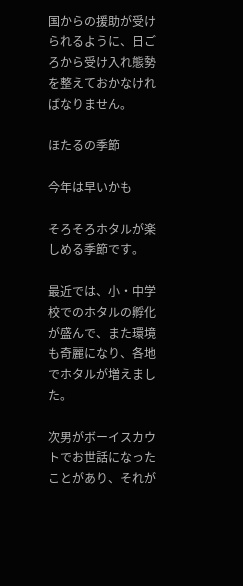国からの援助が受けられるように、日ごろから受け入れ態勢を整えておかなければなりません。

ほたるの季節

今年は早いかも

そろそろホタルが楽しめる季節です。

最近では、小・中学校でのホタルの孵化が盛んで、また環境も奇麗になり、各地でホタルが増えました。

次男がボーイスカウトでお世話になったことがあり、それが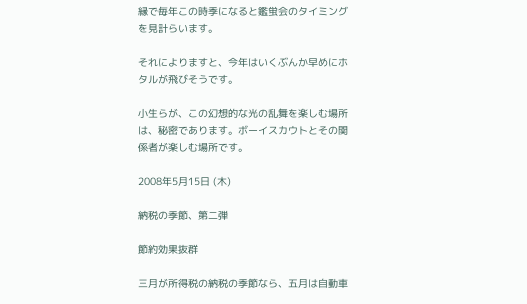縁で毎年この時季になると鑑蛍会のタイミングを見計らいます。

それによりますと、今年はいくぶんか早めにホタルが飛びそうです。

小生らが、この幻想的な光の乱舞を楽しむ場所は、秘密であります。ボーイスカウトとその関係者が楽しむ場所です。

2008年5月15日 (木)

納税の季節、第二弾

節約効果抜群

三月が所得税の納税の季節なら、五月は自動車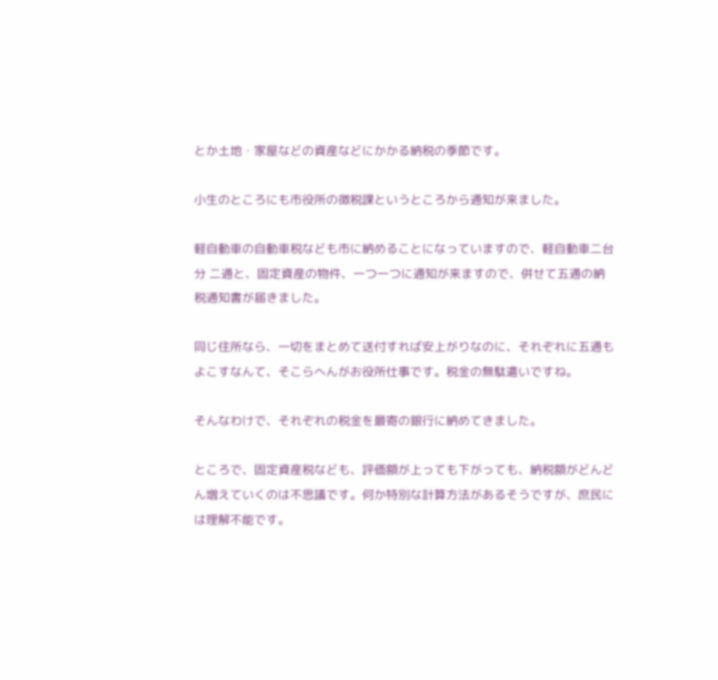とか土地・家屋などの資産などにかかる納税の季節です。

小生のところにも市役所の徴税課というところから通知が来ました。

軽自動車の自動車税なども市に納めることになっていますので、軽自動車二台分 二通と、固定資産の物件、一つ一つに通知が来ますので、併せて五通の納税通知書が届きました。

同じ住所なら、一切をまとめて送付すれば安上がりなのに、それぞれに五通もよこすなんて、そこらへんがお役所仕事です。税金の無駄遣いですね。

そんなわけで、それぞれの税金を最寄の銀行に納めてきました。

ところで、固定資産税なども、評価額が上っても下がっても、納税額がどんどん増えていくのは不思議です。何か特別な計算方法があるそうですが、庶民には理解不能です。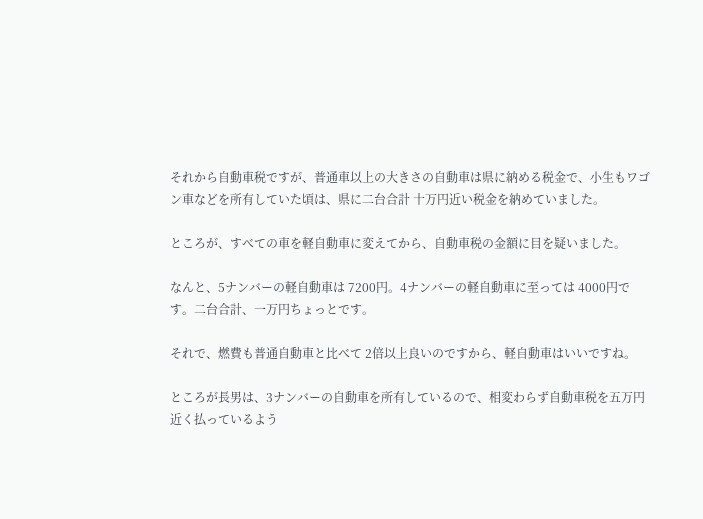それから自動車税ですが、普通車以上の大きさの自動車は県に納める税金で、小生もワゴン車などを所有していた頃は、県に二台合計 十万円近い税金を納めていました。

ところが、すべての車を軽自動車に変えてから、自動車税の金額に目を疑いました。

なんと、5ナンバーの軽自動車は 7200円。4ナンバーの軽自動車に至っては 4000円です。二台合計、一万円ちょっとです。

それで、燃費も普通自動車と比べて 2倍以上良いのですから、軽自動車はいいですね。

ところが長男は、3ナンバーの自動車を所有しているので、相変わらず自動車税を五万円近く払っているよう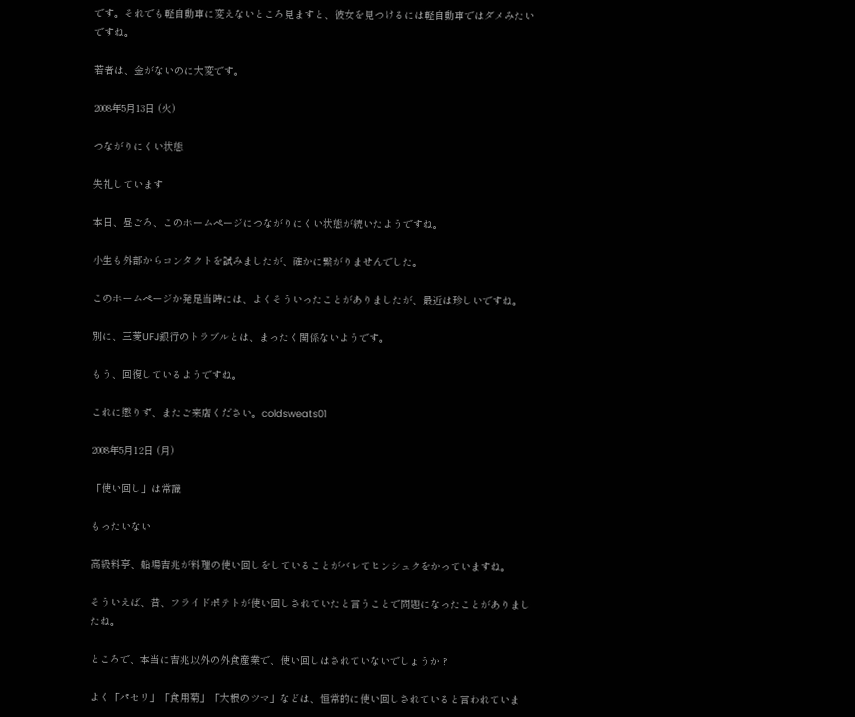です。それでも軽自動車に変えないところ見ますと、彼女を見つけるには軽自動車ではダメみたいですね。

若者は、金がないのに大変です。

2008年5月13日 (火)

つながりにくい状態

失礼しています

本日、昼ごろ、このホームページにつながりにくい状態が続いたようですね。

小生も外部からコンタクトを試みましたが、確かに繋がりませんでした。

このホームページか発足当時には、よくそういったことがありましたが、最近は珍しいですね。

別に、三菱UFJ銀行のトラブルとは、まったく関係ないようです。

もう、回復しているようですね。

これに懲りず、またご来店ください。coldsweats01

2008年5月12日 (月)

「使い回し」は常識

もったいない

高級料亭、船場吉兆が料理の使い回しをしていることがバレてヒンシュクをかっていますね。

そういえば、昔、フライドポテトが使い回しされていたと言うことで問題になったことがありましたね。

ところで、本当に吉兆以外の外食産業で、使い回しはされていないでしょうか ?

よく「パセリ」「食用菊」「大根のツマ」などは、恒常的に使い回しされていると言われていま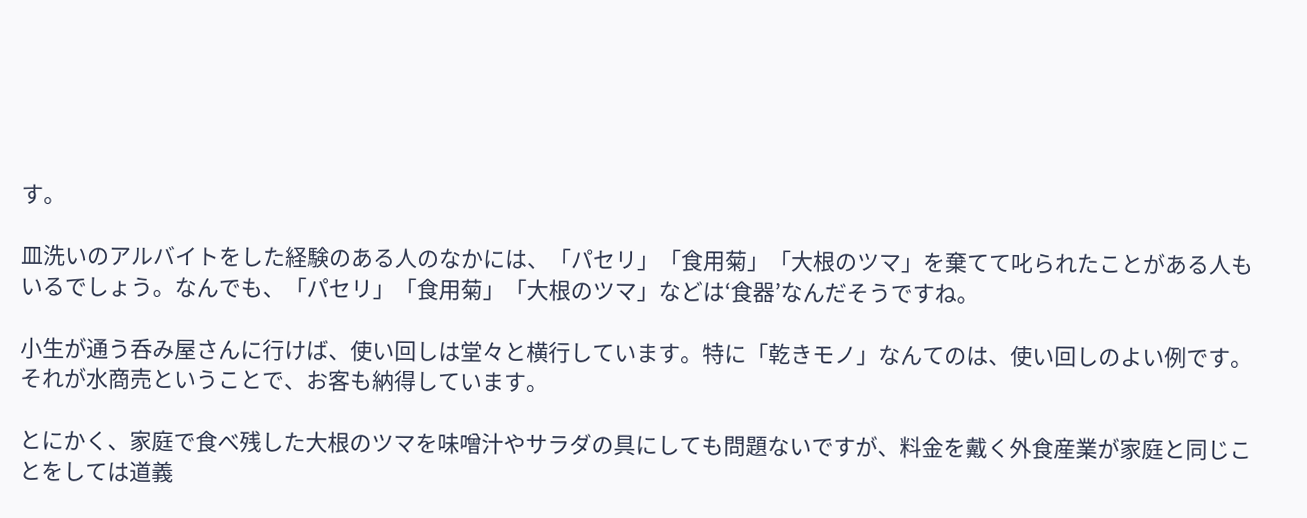す。

皿洗いのアルバイトをした経験のある人のなかには、「パセリ」「食用菊」「大根のツマ」を棄てて叱られたことがある人もいるでしょう。なんでも、「パセリ」「食用菊」「大根のツマ」などは‘食器’なんだそうですね。

小生が通う呑み屋さんに行けば、使い回しは堂々と横行しています。特に「乾きモノ」なんてのは、使い回しのよい例です。それが水商売ということで、お客も納得しています。

とにかく、家庭で食べ残した大根のツマを味噌汁やサラダの具にしても問題ないですが、料金を戴く外食産業が家庭と同じことをしては道義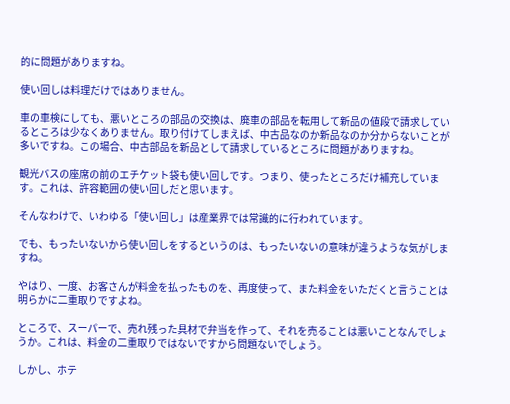的に問題がありますね。

使い回しは料理だけではありません。

車の車検にしても、悪いところの部品の交換は、廃車の部品を転用して新品の値段で請求しているところは少なくありません。取り付けてしまえば、中古品なのか新品なのか分からないことが多いですね。この場合、中古部品を新品として請求しているところに問題がありますね。

観光バスの座席の前のエチケット袋も使い回しです。つまり、使ったところだけ補充しています。これは、許容範囲の使い回しだと思います。

そんなわけで、いわゆる「使い回し」は産業界では常識的に行われています。

でも、もったいないから使い回しをするというのは、もったいないの意味が違うような気がしますね。

やはり、一度、お客さんが料金を払ったものを、再度使って、また料金をいただくと言うことは明らかに二重取りですよね。

ところで、スーパーで、売れ残った具材で弁当を作って、それを売ることは悪いことなんでしょうか。これは、料金の二重取りではないですから問題ないでしょう。

しかし、ホテ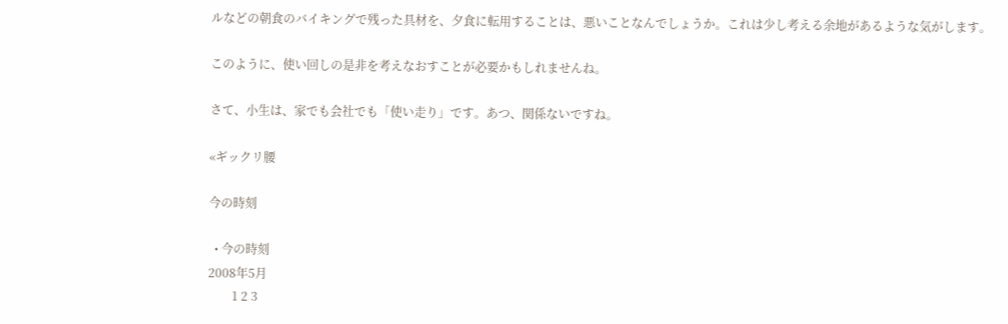ルなどの朝食のバイキングで残った具材を、夕食に転用することは、悪いことなんでしょうか。これは少し考える余地があるような気がします。

このように、使い回しの是非を考えなおすことが必要かもしれませんね。

さて、小生は、家でも会社でも「使い走り」です。あつ、関係ないですね。

«ギックリ腰

今の時刻

  • 今の時刻
2008年5月
        1 2 3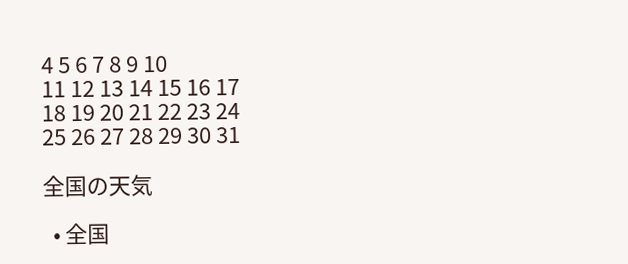4 5 6 7 8 9 10
11 12 13 14 15 16 17
18 19 20 21 22 23 24
25 26 27 28 29 30 31

全国の天気

  • 全国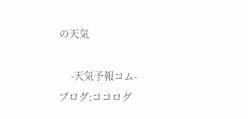の天気

    -天気予報コム-
ブログ:ココログ